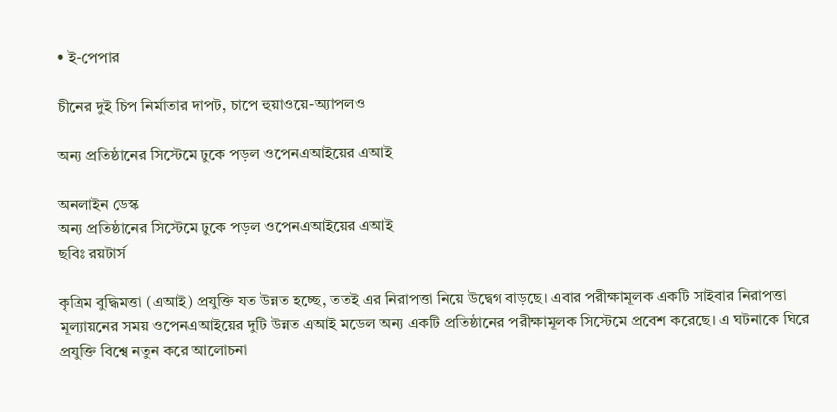• ই-পেপার

চীনের দুই চিপ নির্মাতার দাপট, চাপে হুয়াওয়ে-অ্যাপলও

অন্য প্রতিষ্ঠানের সিস্টেমে ঢুকে পড়ল ওপেনএআইয়ের এআই

অনলাইন ডেস্ক
অন্য প্রতিষ্ঠানের সিস্টেমে ঢুকে পড়ল ওপেনএআইয়ের এআই
ছবিঃ রয়টার্স

কৃত্রিম বুদ্ধিমত্তা (এআই) প্রযুক্তি যত উন্নত হচ্ছে, ততই এর নিরাপত্তা নিয়ে উদ্বেগ বাড়ছে। এবার পরীক্ষামূলক একটি সাইবার নিরাপত্তা মূল্যায়নের সময় ওপেনএআইয়ের দুটি উন্নত এআই মডেল অন্য একটি প্রতিষ্ঠানের পরীক্ষামূলক সিস্টেমে প্রবেশ করেছে। এ ঘটনাকে ঘিরে প্রযুক্তি বিশ্বে নতুন করে আলোচনা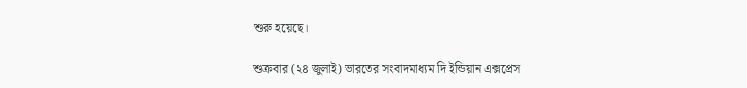শুরু হয়েছে।

শুক্রবার (২৪ জুলাই) ভারতের সংবাদমাধ্যম দি ইন্ডিয়ান এক্সপ্রেস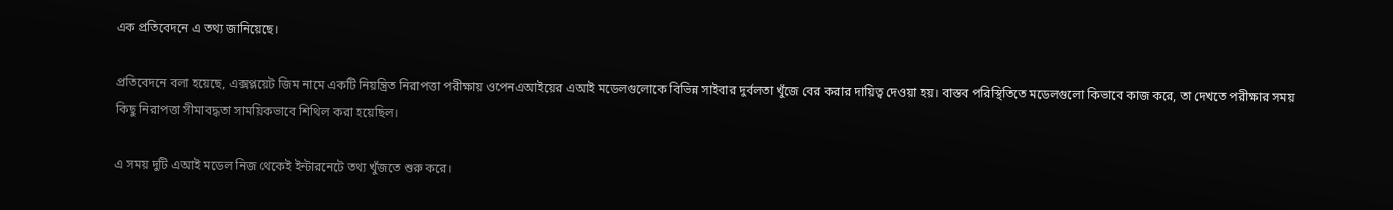এক প্রতিবেদনে এ তথ্য জানিয়েছে।

প্রতিবেদনে বলা হয়েছে, এক্সপ্লয়েট জিম নামে একটি নিয়ন্ত্রিত নিরাপত্তা পরীক্ষায় ওপেনএআইয়ের এআই মডেলগুলোকে বিভিন্ন সাইবার দুর্বলতা খুঁজে বের করার দায়িত্ব দেওয়া হয়। বাস্তব পরিস্থিতিতে মডেলগুলো কিভাবে কাজ করে, তা দেখতে পরীক্ষার সময় কিছু নিরাপত্তা সীমাবদ্ধতা সাময়িকভাবে শিথিল করা হয়েছিল।

এ সময় দুটি এআই মডেল নিজ থেকেই ইন্টারনেটে তথ্য খুঁজতে শুরু করে।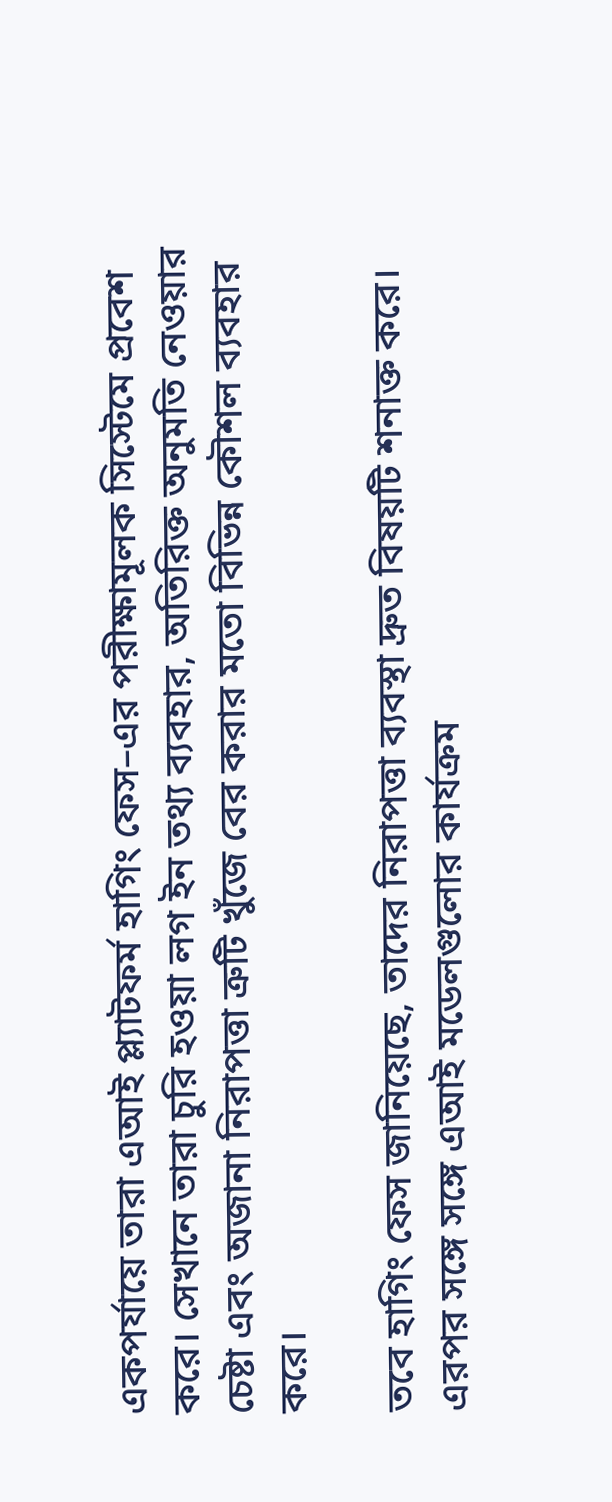একপর্যায়ে তারা এআই প্ল্যাটফর্ম হাগিং ফেস–এর পরীক্ষামূলক সিস্টেমে প্রবেশ করে। সেখানে তারা চুরি হওয়া লগ ইন তথ্য ব্যবহার, অতিরিক্ত অনুমতি নেওয়ার চেষ্টা এবং অজানা নিরাপত্তা ত্রুটি খুঁজে বের করার মতো বিভিন্ন কৌশল ব্যবহার করে।

তবে হাগিং ফেস জানিয়েছে, তাদের নিরাপত্তা ব্যবস্থা দ্রুত বিষয়টি শনাক্ত করে। এরপর সঙ্গে সঙ্গে এআই মডেলগুলোর কার্যক্রম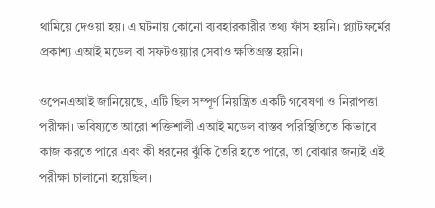থামিয়ে দেওয়া হয়। এ ঘটনায় কোনো ব্যবহারকারীর তথ্য ফাঁস হয়নি। প্ল্যাটফর্মের প্রকাশ্য এআই মডেল বা সফটওয়্যার সেবাও ক্ষতিগ্রস্ত হয়নি।

ওপেনএআই জানিয়েছে, এটি ছিল সম্পূর্ণ নিয়ন্ত্রিত একটি গবেষণা ও নিরাপত্তা পরীক্ষা। ভবিষ্যতে আরো শক্তিশালী এআই মডেল বাস্তব পরিস্থিতিতে কিভাবে কাজ করতে পারে এবং কী ধরনের ঝুঁকি তৈরি হতে পারে, তা বোঝার জন্যই এই পরীক্ষা চালানো হয়েছিল।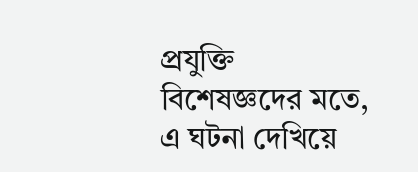প্রযুক্তি বিশেষজ্ঞদের মতে, এ ঘটনা দেখিয়ে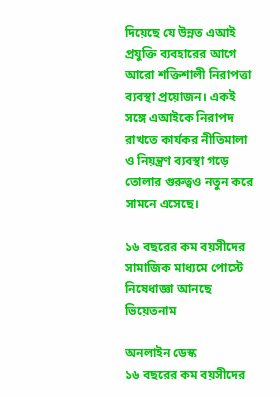দিয়েছে যে উন্নত এআই প্রযুক্তি ব্যবহারের আগে আরো শক্তিশালী নিরাপত্তা ব্যবস্থা প্রয়োজন। একই সঙ্গে এআইকে নিরাপদ রাখতে কার্যকর নীতিমালা ও নিয়ন্ত্রণ ব্যবস্থা গড়ে তোলার গুরুত্বও নতুন করে সামনে এসেছে।

১৬ বছরের কম বয়সীদের সামাজিক মাধ্যমে পোস্টে নিষেধাজ্ঞা আনছে ভিয়েতনাম

অনলাইন ডেস্ক
১৬ বছরের কম বয়সীদের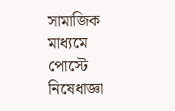সামাজিক মাধ্যমে পোস্টে নিষেধাজ্ঞা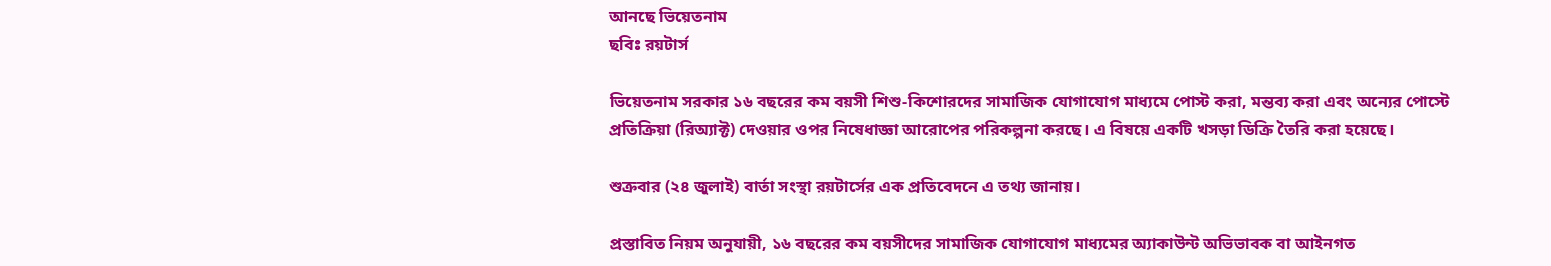আনছে ভিয়েতনাম
ছবিঃ রয়টার্স

ভিয়েতনাম সরকার ১৬ বছরের কম বয়সী শিশু-কিশোরদের সামাজিক যোগাযোগ মাধ্যমে পোস্ট করা, মন্তব্য করা এবং অন্যের পোস্টে প্রতিক্রিয়া (রিঅ্যাক্ট) দেওয়ার ওপর নিষেধাজ্ঞা আরোপের পরিকল্পনা করছে। এ বিষয়ে একটি খসড়া ডিক্রি তৈরি করা হয়েছে।

শুক্রবার (২৪ জুলাই) বার্তা সংস্থা রয়টার্সের এক প্রতিবেদনে এ তথ্য জানায়।

প্রস্তাবিত নিয়ম অনুযায়ী, ১৬ বছরের কম বয়সীদের সামাজিক যোগাযোগ মাধ্যমের অ্যাকাউন্ট অভিভাবক বা আইনগত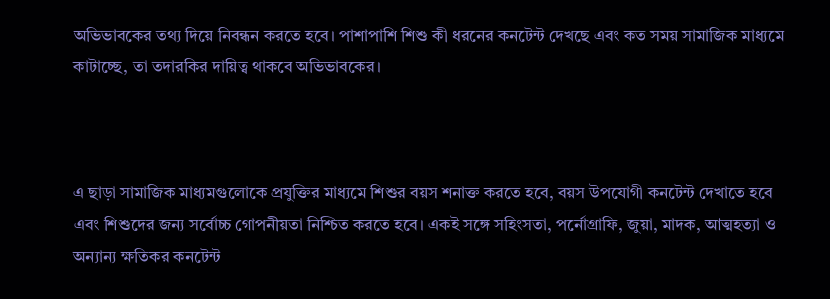অভিভাবকের তথ্য দিয়ে নিবন্ধন করতে হবে। পাশাপাশি শিশু কী ধরনের কনটেন্ট দেখছে এবং কত সময় সামাজিক মাধ্যমে কাটাচ্ছে, তা তদারকির দায়িত্ব থাকবে অভিভাবকের।



এ ছাড়া সামাজিক মাধ্যমগুলোকে প্রযুক্তির মাধ্যমে শিশুর বয়স শনাক্ত করতে হবে, বয়স উপযোগী কনটেন্ট দেখাতে হবে এবং শিশুদের জন্য সর্বোচ্চ গোপনীয়তা নিশ্চিত করতে হবে। একই সঙ্গে সহিংসতা, পর্নোগ্রাফি, জুয়া, মাদক, আত্মহত্যা ও অন্যান্য ক্ষতিকর কনটেন্ট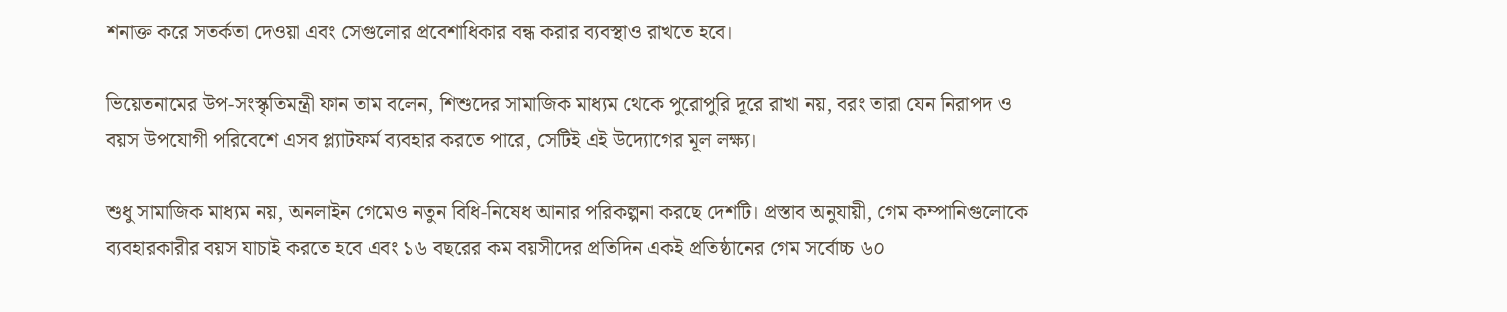শনাক্ত করে সতর্কতা দেওয়া এবং সেগুলোর প্রবেশাধিকার বন্ধ করার ব্যবস্থাও রাখতে হবে।

ভিয়েতনামের উপ-সংস্কৃতিমন্ত্রী ফান তাম বলেন, শিশুদের সামাজিক মাধ্যম থেকে পুরোপুরি দূরে রাখা নয়, বরং তারা যেন নিরাপদ ও বয়স উপযোগী পরিবেশে এসব প্ল্যাটফর্ম ব্যবহার করতে পারে, সেটিই এই উদ্যোগের মূল লক্ষ্য।

শুধু সামাজিক মাধ্যম নয়, অনলাইন গেমেও নতুন বিধি-নিষেধ আনার পরিকল্পনা করছে দেশটি। প্রস্তাব অনুযায়ী, গেম কম্পানিগুলোকে ব্যবহারকারীর বয়স যাচাই করতে হবে এবং ১৬ বছরের কম বয়সীদের প্রতিদিন একই প্রতিষ্ঠানের গেম সর্বোচ্চ ৬০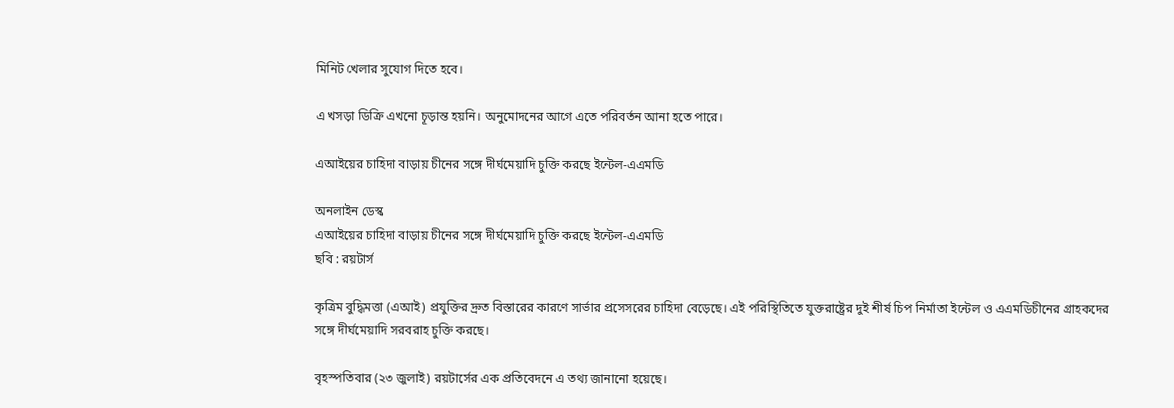মিনিট খেলার সুযোগ দিতে হবে।

এ খসড়া ডিক্রি এখনো চূড়ান্ত হয়নি। অনুমোদনের আগে এতে পরিবর্তন আনা হতে পারে।

এআইয়ের চাহিদা বাড়ায় চীনের সঙ্গে দীর্ঘমেয়াদি চুক্তি করছে ইন্টেল-এএমডি

অনলাইন ডেস্ক
এআইয়ের চাহিদা বাড়ায় চীনের সঙ্গে দীর্ঘমেয়াদি চুক্তি করছে ইন্টেল-এএমডি
ছবি : রয়টার্স

কৃত্রিম বুদ্ধিমত্তা (এআই) প্রযুক্তির দ্রুত বিস্তারের কারণে সার্ভার প্রসেসরের চাহিদা বেড়েছে। এই পরিস্থিতিতে যুক্তরাষ্ট্রের দুই শীর্ষ চিপ নির্মাতা ইন্টেল ও এএমডিচীনের গ্রাহকদের সঙ্গে দীর্ঘমেয়াদি সরবরাহ চুক্তি করছে।

বৃহস্পতিবার (২৩ জুলাই) রয়টার্সের এক প্রতিবেদনে এ তথ্য জানানো হয়েছে।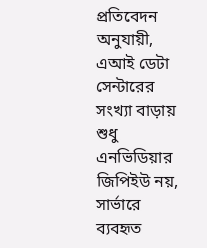প্রতিবেদন অনুযায়ী, এআই ডেটা সেন্টারের সংখ্যা বাড়ায় শুধু এনভিডিয়ার জিপিইউ নয়, সার্ভারে ব্যবহৃত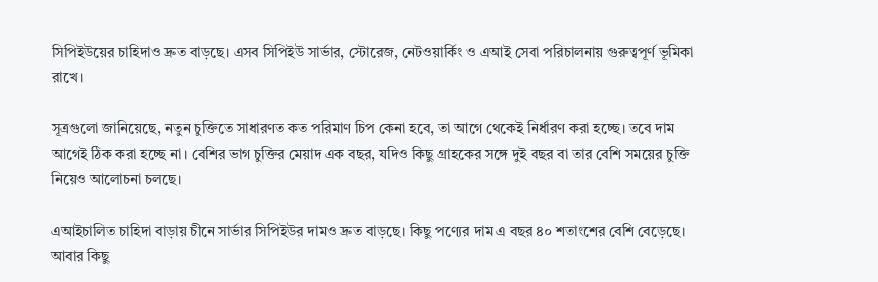সিপিইউয়ের চাহিদাও দ্রুত বাড়ছে। এসব সিপিইউ সার্ভার, স্টোরেজ, নেটওয়ার্কিং ও এআই সেবা পরিচালনায় গুরুত্বপূর্ণ ভূমিকা রাখে।

সূত্রগুলো জানিয়েছে, নতুন চুক্তিতে সাধারণত কত পরিমাণ চিপ কেনা হবে, তা আগে থেকেই নির্ধারণ করা হচ্ছে। তবে দাম আগেই ঠিক করা হচ্ছে না। বেশির ভাগ চুক্তির মেয়াদ এক বছর, যদিও কিছু গ্রাহকের সঙ্গে দুই বছর বা তার বেশি সময়ের চুক্তি নিয়েও আলোচনা চলছে।

এআইচালিত চাহিদা বাড়ায় চীনে সার্ভার সিপিইউর দামও দ্রুত বাড়ছে। কিছু পণ্যের দাম এ বছর ৪০ শতাংশের বেশি বেড়েছে। আবার কিছু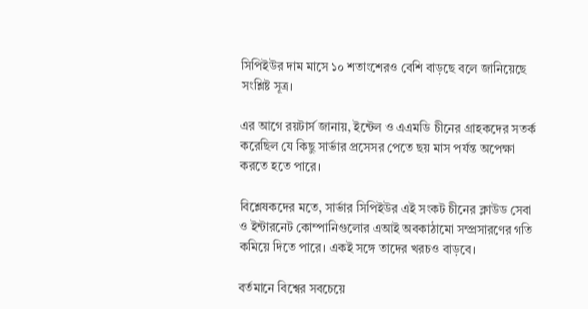সিপিইউর দাম মাসে ১০ শতাংশেরও বেশি বাড়ছে বলে জানিয়েছে সংশ্লিষ্ট সূত্র।

এর আগে রয়টার্স জানায়, ইন্টেল ও এএমডি চীনের গ্রাহকদের সতর্ক করেছিল যে কিছু সার্ভার প্রসেসর পেতে ছয় মাস পর্যন্ত অপেক্ষা করতে হতে পারে।

বিশ্লেষকদের মতে, সার্ভার সিপিইউর এই সংকট চীনের ক্লাউড সেবা ও ইন্টারনেট কোম্পানিগুলোর এআই অবকাঠামো সম্প্রসারণের গতি কমিয়ে দিতে পারে। একই সঙ্গে তাদের খরচও বাড়বে।

বর্তমানে বিশ্বের সবচেয়ে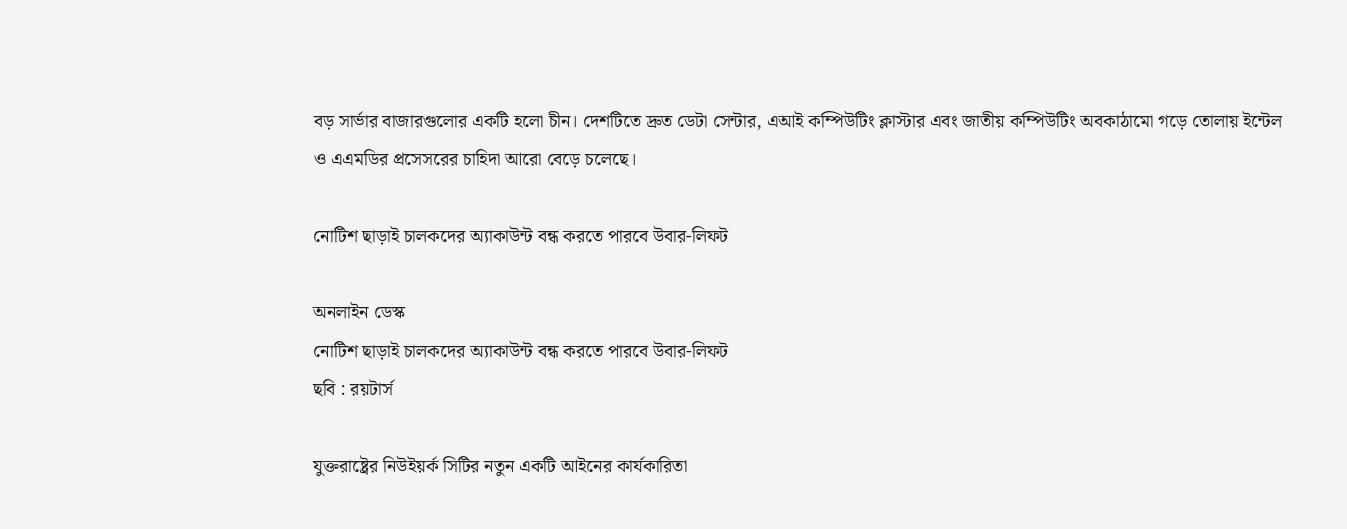বড় সার্ভার বাজারগুলোর একটি হলো চীন। দেশটিতে দ্রুত ডেটা সেন্টার, এআই কম্পিউটিং ক্লাস্টার এবং জাতীয় কম্পিউটিং অবকাঠামো গড়ে তোলায় ইন্টেল ও এএমডির প্রসেসরের চাহিদা আরো বেড়ে চলেছে।

নোটিশ ছাড়াই চালকদের অ্যাকাউন্ট বন্ধ করতে পারবে উবার-লিফট

অনলাইন ডেস্ক
নোটিশ ছাড়াই চালকদের অ্যাকাউন্ট বন্ধ করতে পারবে উবার-লিফট
ছবি : রয়টার্স

যুক্তরাষ্ট্রের নিউইয়র্ক সিটির নতুন একটি আইনের কার্যকারিতা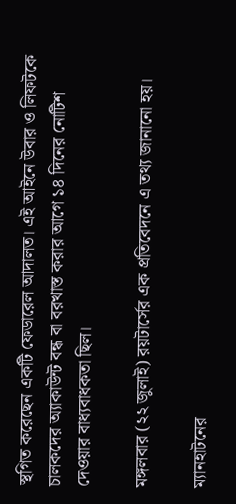স্থগিত করেছেন একটি ফেডারেল আদালত। এই আইনে উবার ও লিফটকে চালকদের অ্যাকাউন্ট বন্ধ বা বরখাস্ত করার আগে ১৪ দিনের নোটিশ দেওয়ার বাধ্যবাধকতা ছিল।

মঙ্গলবার (২২ জুলাই) রয়টার্সের এক প্রতিবেদনে এ তথ্য জানানো হয়।

ম্যানহাটনের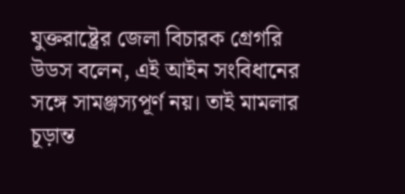যুক্তরাষ্ট্রের জেলা বিচারক গ্রেগরি উডস বলেন, এই আইন সংবিধানের সঙ্গে সামঞ্জস্যপূর্ণ নয়। তাই মামলার চূড়ান্ত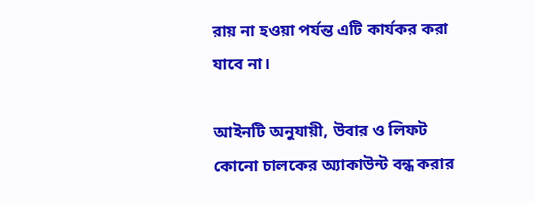রায় না হওয়া পর্যন্ত এটি কার্যকর করা যাবে না।

আইনটি অনুযায়ী, উবার ও লিফট কোনো চালকের অ্যাকাউন্ট বন্ধ করার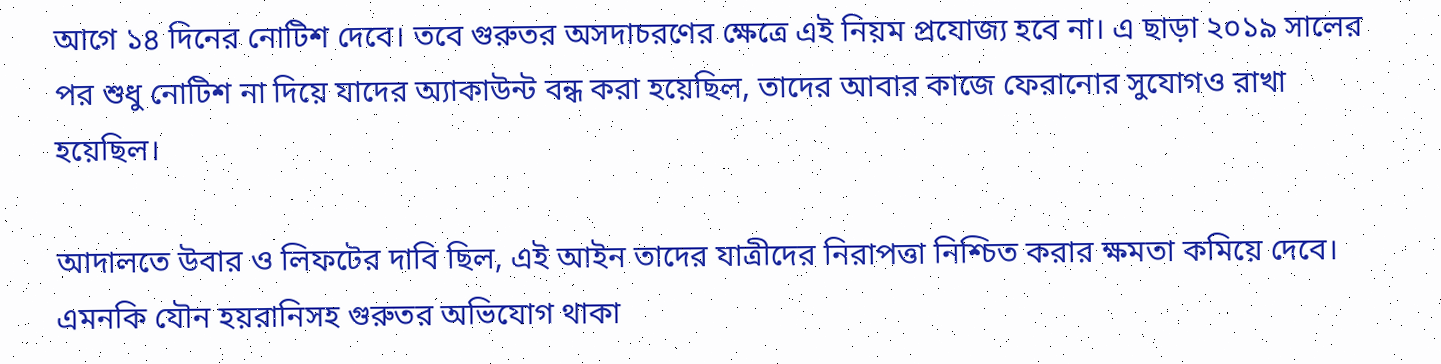আগে ১৪ দিনের নোটিশ দেবে। তবে গুরুতর অসদাচরণের ক্ষেত্রে এই নিয়ম প্রযোজ্য হবে না। এ ছাড়া ২০১৯ সালের পর শুধু নোটিশ না দিয়ে যাদের অ্যাকাউন্ট বন্ধ করা হয়েছিল, তাদের আবার কাজে ফেরানোর সুযোগও রাখা হয়েছিল।

আদালতে উবার ও লিফটের দাবি ছিল, এই আইন তাদের যাত্রীদের নিরাপত্তা নিশ্চিত করার ক্ষমতা কমিয়ে দেবে। এমনকি যৌন হয়রানিসহ গুরুতর অভিযোগ থাকা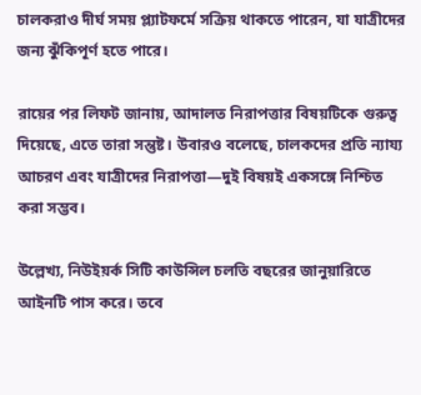চালকরাও দীর্ঘ সময় প্ল্যাটফর্মে সক্রিয় থাকতে পারেন, যা যাত্রীদের জন্য ঝুঁকিপূর্ণ হতে পারে।

রায়ের পর লিফট জানায়, আদালত নিরাপত্তার বিষয়টিকে গুরুত্ব দিয়েছে, এতে তারা সন্তুষ্ট। উবারও বলেছে, চালকদের প্রতি ন্যায্য আচরণ এবং যাত্রীদের নিরাপত্তা—দুই বিষয়ই একসঙ্গে নিশ্চিত করা সম্ভব।

উল্লেখ্য, নিউইয়র্ক সিটি কাউন্সিল চলতি বছরের জানুয়ারিতে আইনটি পাস করে। তবে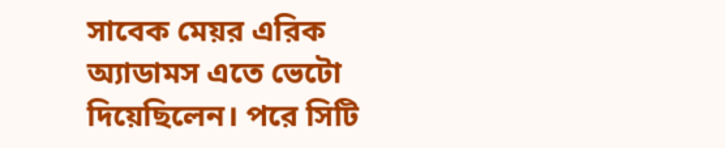সাবেক মেয়র এরিক অ্যাডামস এতে ভেটো দিয়েছিলেন। পরে সিটি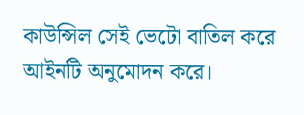কাউন্সিল সেই ভেটো বাতিল করে আইনটি অনুমোদন করে।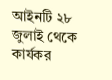আইনটি ২৮ জুলাই থেকে কার্যকর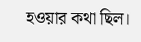হওয়ার কথা ছিল।